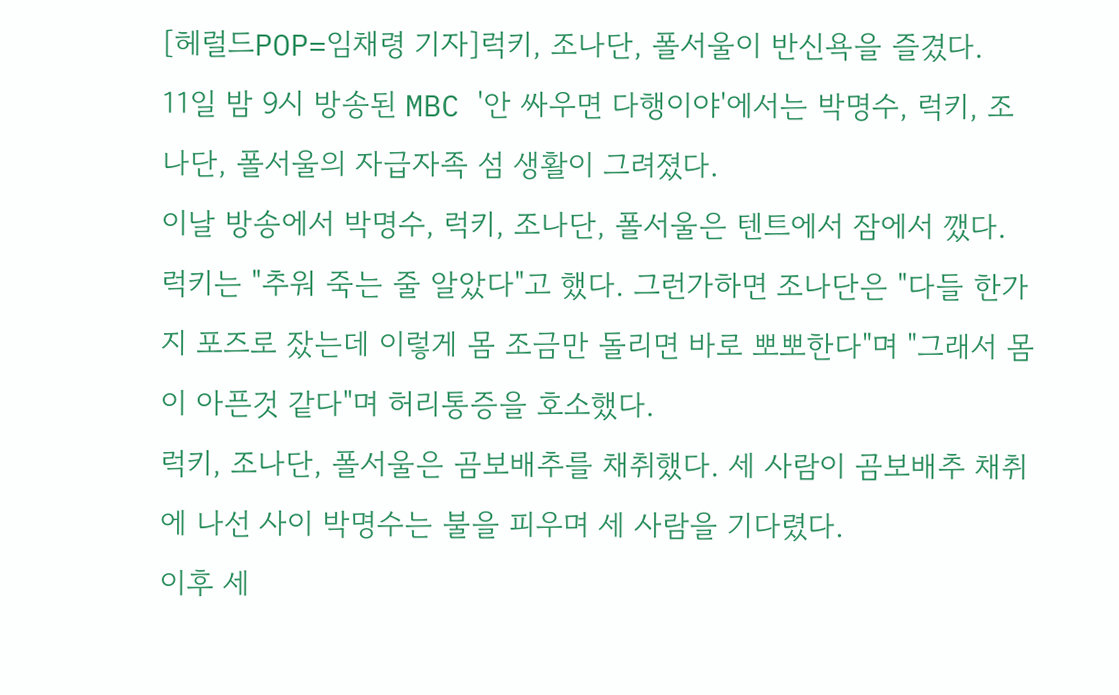[헤럴드POP=임채령 기자]럭키, 조나단, 폴서울이 반신욕을 즐겼다.
11일 밤 9시 방송된 MBC '안 싸우면 다행이야'에서는 박명수, 럭키, 조나단, 폴서울의 자급자족 섬 생활이 그려졌다.
이날 방송에서 박명수, 럭키, 조나단, 폴서울은 텐트에서 잠에서 깼다. 럭키는 "추워 죽는 줄 알았다"고 했다. 그런가하면 조나단은 "다들 한가지 포즈로 잤는데 이렇게 몸 조금만 돌리면 바로 뽀뽀한다"며 "그래서 몸이 아픈것 같다"며 허리통증을 호소했다.
럭키, 조나단, 폴서울은 곰보배추를 채취했다. 세 사람이 곰보배추 채취에 나선 사이 박명수는 불을 피우며 세 사람을 기다렸다.
이후 세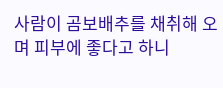사람이 곰보배추를 채취해 오며 피부에 좋다고 하니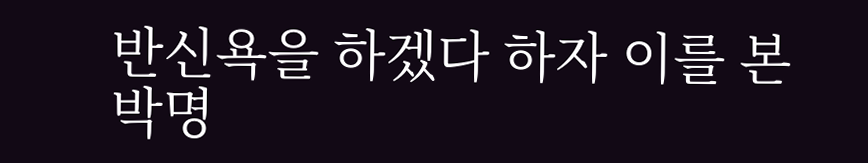반신욕을 하겠다 하자 이를 본 박명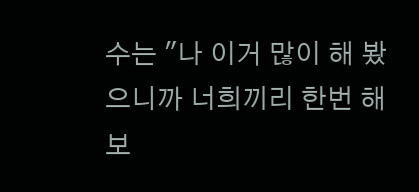수는 "나 이거 많이 해 봤으니까 너희끼리 한번 해 보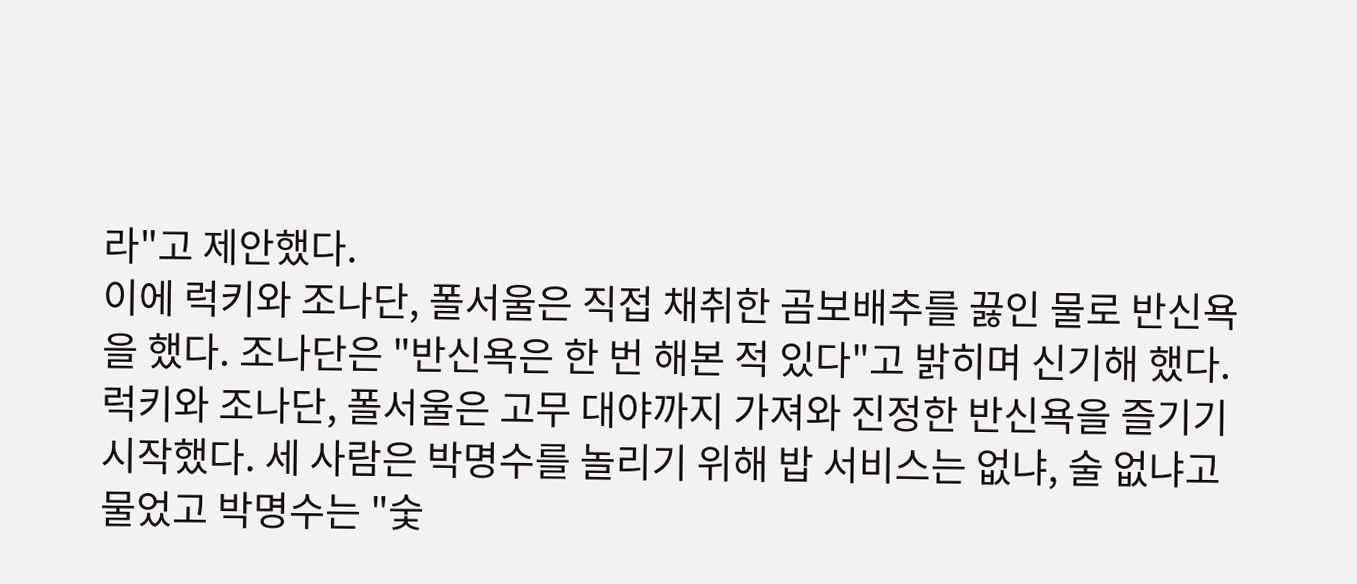라"고 제안했다.
이에 럭키와 조나단, 폴서울은 직접 채취한 곰보배추를 끓인 물로 반신욕을 했다. 조나단은 "반신욕은 한 번 해본 적 있다"고 밝히며 신기해 했다.
럭키와 조나단, 폴서울은 고무 대야까지 가져와 진정한 반신욕을 즐기기 시작했다. 세 사람은 박명수를 놀리기 위해 밥 서비스는 없냐, 술 없냐고 물었고 박명수는 "숯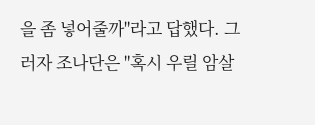을 좀 넣어줄까"라고 답했다. 그러자 조나단은 "혹시 우릴 암살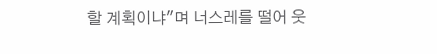할 계획이냐"며 너스레를 떨어 웃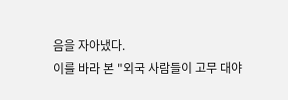음을 자아냈다.
이를 바라 본 "외국 사람들이 고무 대야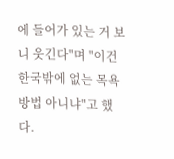에 들어가 있는 거 보니 웃긴다"며 "이건 한국밖에 없는 목욕 방법 아니냐"고 했다.